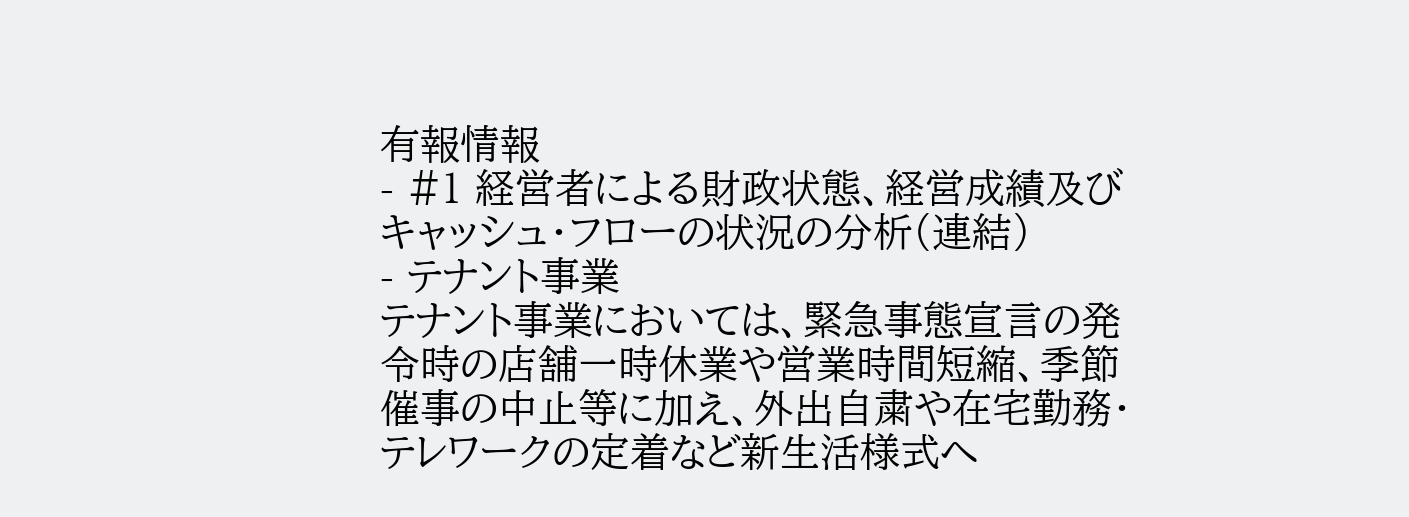有報情報
- #1 経営者による財政状態、経営成績及びキャッシュ・フローの状況の分析(連結)
- テナント事業
テナント事業においては、緊急事態宣言の発令時の店舗一時休業や営業時間短縮、季節催事の中止等に加え、外出自粛や在宅勤務・テレワークの定着など新生活様式へ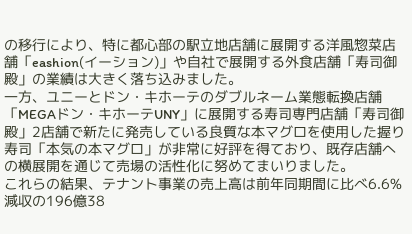の移行により、特に都心部の駅立地店舗に展開する洋風惣菜店舗「eashion(イーション)」や自社で展開する外食店舗「寿司御殿」の業績は大きく落ち込みました。
一方、ユニーとドン・キホーテのダブルネーム業態転換店舗「MEGAドン・キホーテUNY」に展開する寿司専門店舗「寿司御殿」2店舗で新たに発売している良質な本マグロを使用した握り寿司「本気の本マグロ」が非常に好評を得ており、既存店舗への横展開を通じて売場の活性化に努めてまいりました。
これらの結果、テナント事業の売上高は前年同期間に比べ6.6%減収の196億38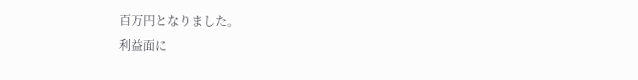百万円となりました。
利益面に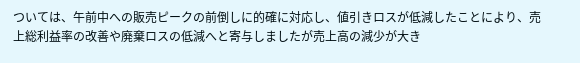ついては、午前中への販売ピークの前倒しに的確に対応し、値引きロスが低減したことにより、売上総利益率の改善や廃棄ロスの低減へと寄与しましたが売上高の減少が大き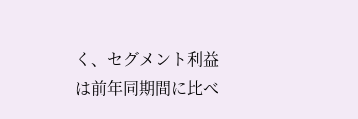く、セグメント利益は前年同期間に比べ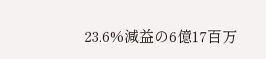23.6%減益の6億17百万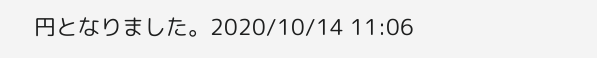円となりました。2020/10/14 11:06